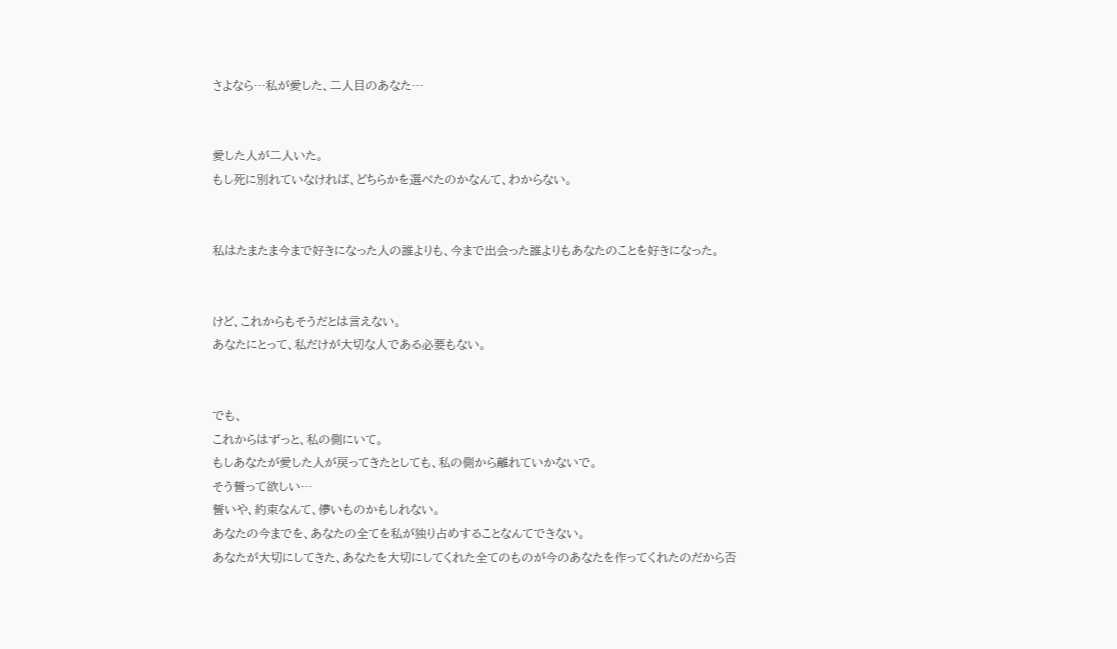さよなら…私が愛した、二人目のあなた…


愛した人が二人いた。
もし死に別れていなければ、どちらかを選べたのかなんて、わからない。


私はたまたま今まで好きになった人の誰よりも、今まで出会った誰よりもあなたのことを好きになった。


けど、これからもそうだとは言えない。
あなたにとって、私だけが大切な人である必要もない。


でも、
これからはずっと、私の側にいて。
もしあなたが愛した人が戻ってきたとしても、私の側から離れていかないで。
そう誓って欲しい…
誓いや、約束なんて、儚いものかもしれない。
あなたの今までを、あなたの全てを私が独り占めすることなんてできない。
あなたが大切にしてきた、あなたを大切にしてくれた全てのものが今のあなたを作ってくれたのだから否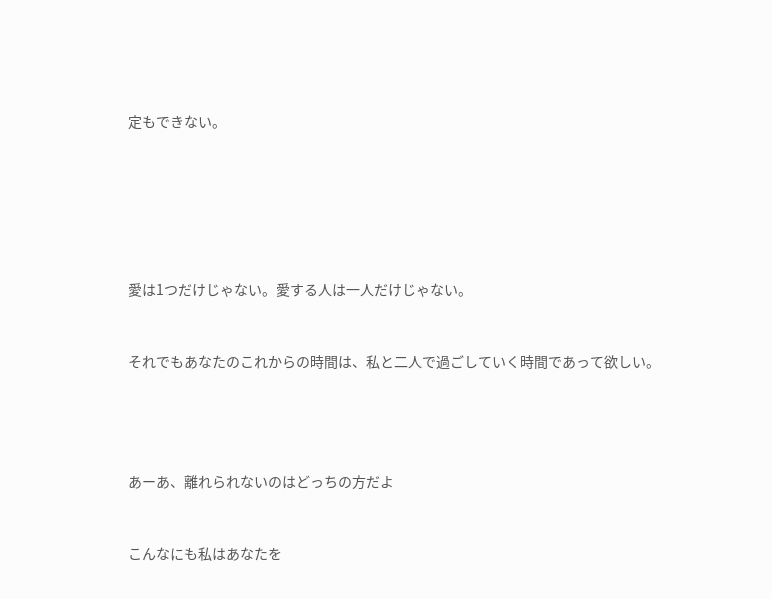定もできない。






愛は1つだけじゃない。愛する人は一人だけじゃない。


それでもあなたのこれからの時間は、私と二人で過ごしていく時間であって欲しい。




あーあ、離れられないのはどっちの方だよ


こんなにも私はあなたを